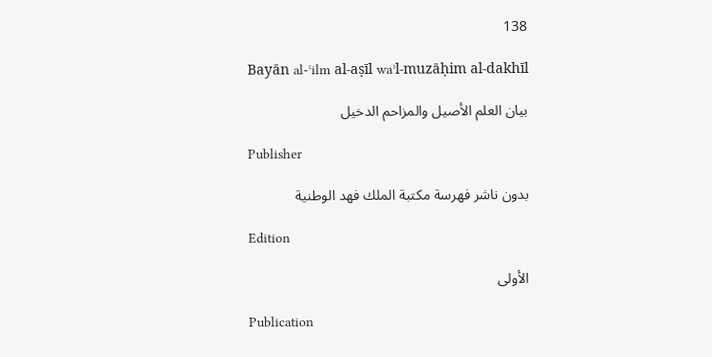138

Bayān al-ʿilm al-aṣīl waʾl-muzāḥim al-dakhīl

بيان العلم الأصيل والمزاحم الدخيل

Publisher

بدون ناشر فهرسة مكتبة الملك فهد الوطنية

Edition

الأولى

Publication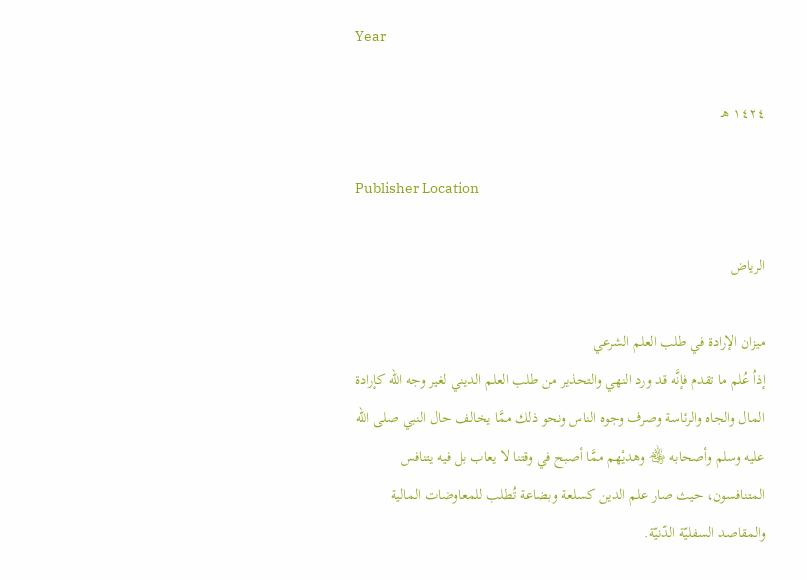Year

١٤٢٤ هـ

Publisher Location

الرياض

ميزان الإرادة في طلب العلم الشرعي
إذاُ عُلم ما تقدم فإنَّه قد ورد النهي والتحذير من طلب العلم الديني لغير وجه الله كإرادة المال والجاه والرئاسة وصرف وجوه الناس ونحو ذلك ممَّا يخالف حال النبي صلى الله عليه وسلم وأصحابه ﵃ وهديْهم ممَّا أصبح في وقتنا لا يعاب بل فيه يتنافس المتنافسون، حيث صار علم الدين كسلعة وبضاعة تُطلب للمعاوضات المالية والمقاصد السفليّة الدّنيّة.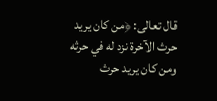قال تعالى: ﴿من كان يريد حرث الآخرة نزد له في حرثه ومن كان يريد حرث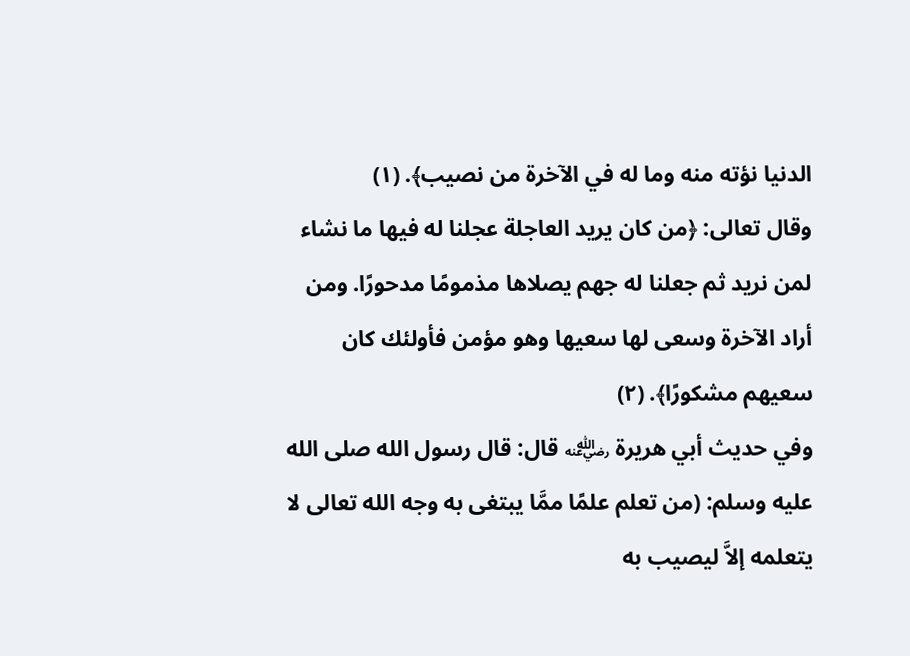الدنيا نؤته منه وما له في الآخرة من نصيب﴾. (١)
وقال تعالى: ﴿من كان يريد العاجلة عجلنا له فيها ما نشاء لمن نريد ثم جعلنا له جهم يصلاها مذمومًا مدحورًا. ومن أراد الآخرة وسعى لها سعيها وهو مؤمن فأولئك كان سعيهم مشكورًا﴾. (٢)
وفي حديث أبي هريرة ﵁ قال: قال رسول الله صلى الله عليه وسلم: (من تعلم علمًا ممَّا يبتغى به وجه الله تعالى لا يتعلمه إلاَّ ليصيب به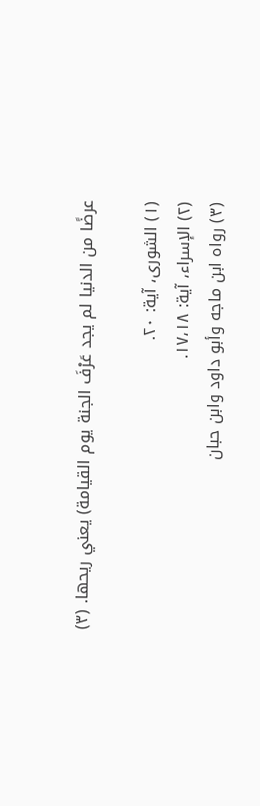عرضًا من الدنيا لم يجد عَرْفَ الجنة يوم القيامة) يعني ريحها. (٣)

(١) الشورى، آية: ٢٠.
(٢) الإسراء، آية: ١٧،١٨.
(٣) رواه ابن ماجه وأبو داود وابن حبان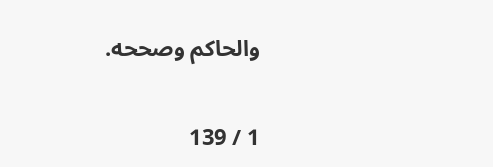والحاكم وصححه.

1 / 139